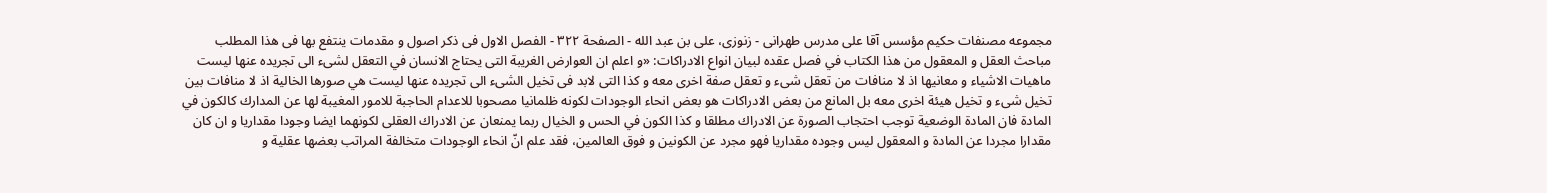مجموعه مصنفات حكيم مؤسس آقا على مدرس طهرانى - زنوزى، على بن عبد الله - الصفحة ٣٢٢ - الفصل الاول فى ذكر اصول و مقدمات ينتفع بها فى هذا المطلب
مباحث العقل و المعقول من هذا الكتاب في فصل عقده لبيان انواع الادراكات: «و اعلم ان العوارض الغريبة التى يحتاج الانسان في التعقل لشىء الى تجريده عنها ليست ماهيات الاشياء و معانيها اذ لا منافات من تعقل شىء و تعقل صفة اخرى معه و كذا التى لابد فى تخيل الشىء الى تجريده عنها ليست هي صورها الخالية اذ لا منافات بين تخيل شىء و تخيل هيئة اخرى معه بل المانع من بعض الادراكات هو بعض انحاء الوجودات لكونه ظلمانيا مصحوبا للاعدام الحاجبة للامور المغيبة لها عن المدارك كالكون في المادة فان المادة الوضعية توجب احتجاب الصورة عن الادراك مطلقا و كذا الكون في الحس و الخيال ربما يمنعان عن الادراك العقلى لكونهما ايضا وجودا مقداريا و ان كان مقدارا مجردا عن المادة و المعقول ليس وجوده مقداريا فهو مجرد عن الكونين و فوق العالمين، فقد علم انّ انحاء الوجودات متخالفة المراتب بعضها عقلية و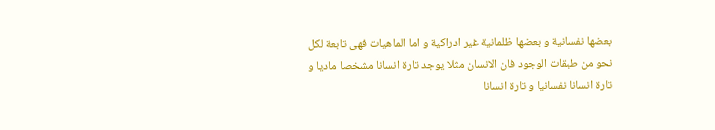بعضها نفسانية و بعضها ظلمانية غير ادراكية و اما الماهيات فهى تابعة لكل نحو من طبقات الوجود فان الانسان مثلا يوجد تارة انسانا مشخصا ماديا و تارة انسانا نفسانيا و تارة انسانا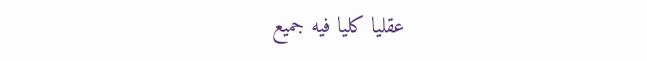عقليا كليا فيه جميع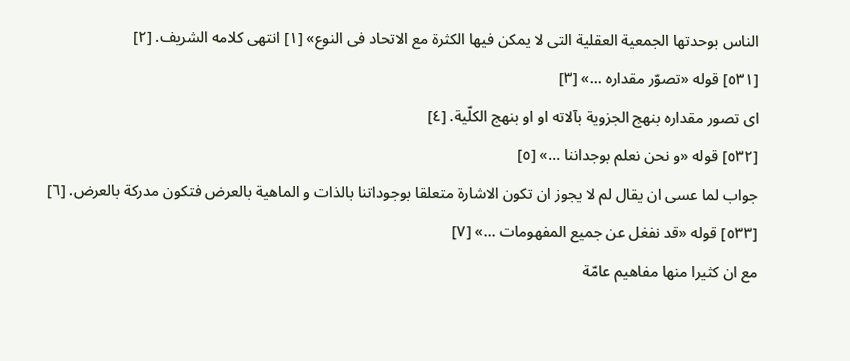الناس بوحدتها الجمعية العقلية التى لا يمكن فيها الكثرة مع الاتحاد فى النوع» [١] انتهى كلامه الشريف. [٢]
[٥٣١] قوله «تصوّر مقداره ...» [٣]
اى تصور مقداره بنهج الجزوية بآلاته او او بنهج الكلّية. [٤]
[٥٣٢] قوله «و نحن نعلم بوجداننا ...» [٥]
جواب لما عسى ان يقال لم لا يجوز ان تكون الاشارة متعلقا بوجوداتنا بالذات و الماهية بالعرض فتكون مدركة بالعرض. [٦]
[٥٣٣] قوله «قد نفغل عن جميع المفهومات ...» [٧]
مع ان كثيرا منها مفاهيم عامّة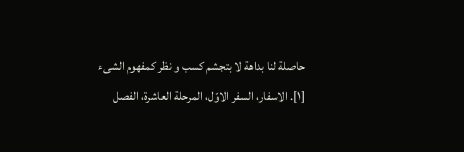حاصلة لنا بداهة لا بتجشم كسب و نظر كمفهوم الشىء
[١]. الاسفار، السفر الاوّل، المرحلة العاشرة، الفصل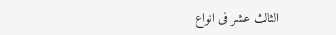الثالث عشر فى انواع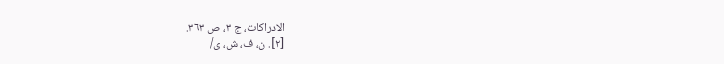الادراكات، ج ٣، ص ٣٦٣.
[٢]. ن، ف، ش، ى/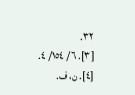٣٢.
[٣]. ٦/ ١٥٤/ ٤.
[٤]. ن، ف.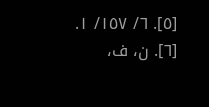[٥]. ٦/ ١٥٧/ ١.
[٦]. ن، ف،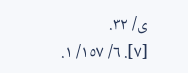ى/ ٣٢.
[٧]. ٦/ ١٥٧/ ١.